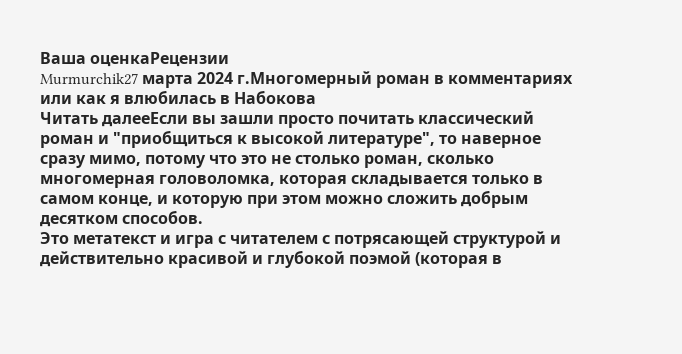Ваша оценкаРецензии
Murmurchik27 марта 2024 г.Многомерный роман в комментариях или как я влюбилась в Набокова
Читать далееЕсли вы зашли просто почитать классический роман и "приобщиться к высокой литературе", то наверное сразу мимо, потому что это не столько роман, сколько многомерная головоломка, которая складывается только в самом конце, и которую при этом можно сложить добрым десятком способов.
Это метатекст и игра с читателем с потрясающей структурой и действительно красивой и глубокой поэмой (которая в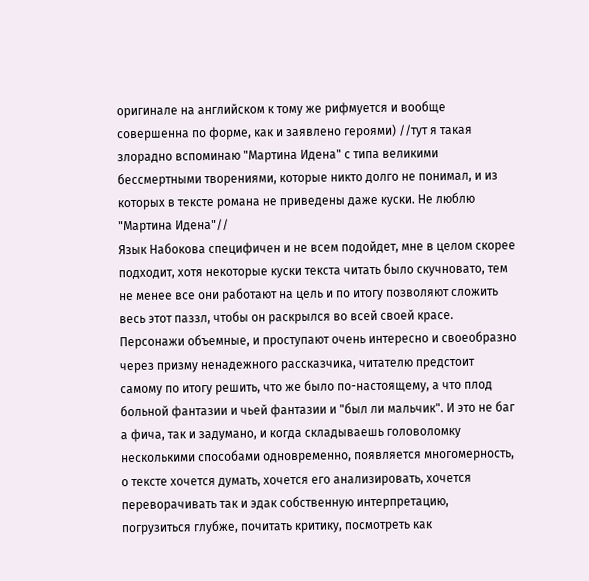оригинале на английском к тому же рифмуется и вообще совершенна по форме, как и заявлено героями) //тут я такая злорадно вспоминаю "Мартина Идена" с типа великими бессмертными творениями, которые никто долго не понимал, и из которых в тексте романа не приведены даже куски. Не люблю "Мартина Идена"//
Язык Набокова специфичен и не всем подойдет, мне в целом скорее подходит, хотя некоторые куски текста читать было скучновато, тем не менее все они работают на цель и по итогу позволяют сложить весь этот паззл, чтобы он раскрылся во всей своей красе. Персонажи объемные, и проступают очень интересно и своеобразно через призму ненадежного рассказчика, читателю предстоит самому по итогу решить, что же было по-настоящему, а что плод больной фантазии и чьей фантазии и "был ли мальчик". И это не баг а фича, так и задумано, и когда складываешь головоломку несколькими способами одновременно, появляется многомерность, о тексте хочется думать, хочется его анализировать, хочется переворачивать так и эдак собственную интерпретацию, погрузиться глубже, почитать критику, посмотреть как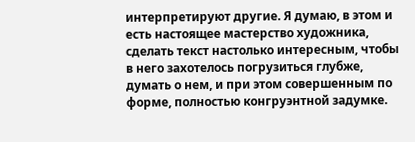интерпретируют другие. Я думаю, в этом и есть настоящее мастерство художника, сделать текст настолько интересным, чтобы в него захотелось погрузиться глубже, думать о нем, и при этом совершенным по форме, полностью конгруэнтной задумке.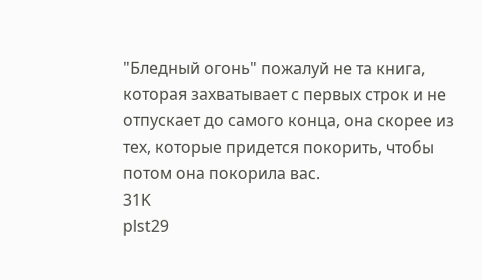"Бледный огонь" пожалуй не та книга, которая захватывает с первых строк и не отпускает до самого конца, она скорее из тех, которые придется покорить, чтобы потом она покорила вас.
31K
plst29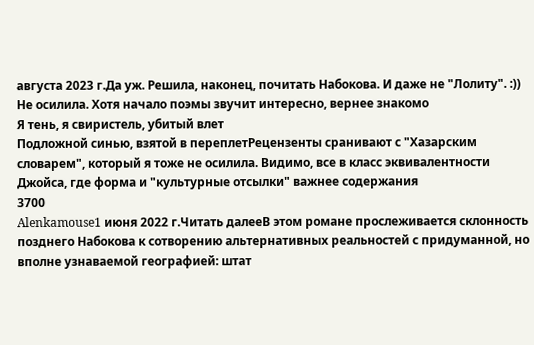августа 2023 г.Да уж. Решила, наконец, почитать Набокова. И даже не "Лолиту". :))
Не осилила. Хотя начало поэмы звучит интересно, вернее знакомо
Я тень, я свиристель, убитый влет
Подложной синью, взятой в переплетРецензенты сранивают с "Хазарским словарем", который я тоже не осилила. Видимо, все в класс эквивалентности Джойса, где форма и "культурные отсылки" важнее содержания
3700
Alenkamouse1 июня 2022 г.Читать далееВ этом романе прослеживается склонность позднего Набокова к сотворению альтернативных реальностей с придуманной, но вполне узнаваемой географией: штат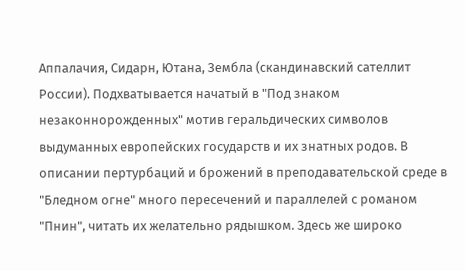Аппалачия, Сидарн, Ютана, Зембла (скандинавский сателлит России). Подхватывается начатый в "Под знаком незаконнорожденных" мотив геральдических символов выдуманных европейских государств и их знатных родов. В описании пертурбаций и брожений в преподавательской среде в "Бледном огне" много пересечений и параллелей с романом "Пнин", читать их желательно рядышком. Здесь же широко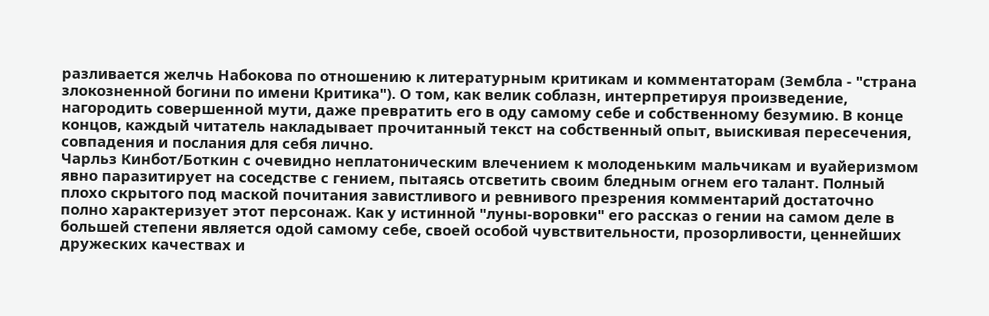разливается желчь Набокова по отношению к литературным критикам и комментаторам (Зембла - "страна злокозненной богини по имени Критика"). О том, как велик соблазн, интерпретируя произведение, нагородить совершенной мути, даже превратить его в оду самому себе и собственному безумию. В конце концов, каждый читатель накладывает прочитанный текст на собственный опыт, выискивая пересечения, совпадения и послания для себя лично.
Чарльз Кинбот/Боткин с очевидно неплатоническим влечением к молоденьким мальчикам и вуайеризмом явно паразитирует на соседстве с гением, пытаясь отсветить своим бледным огнем его талант. Полный плохо скрытого под маской почитания завистливого и ревнивого презрения комментарий достаточно полно характеризует этот персонаж. Как у истинной "луны-воровки" его рассказ о гении на самом деле в большей степени является одой самому себе, своей особой чувствительности, прозорливости, ценнейших дружеских качествах и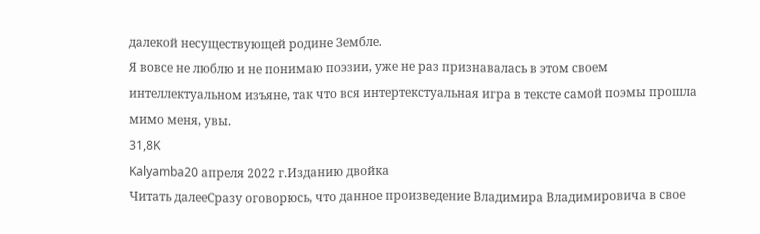далекой несуществующей родине Зембле.
Я вовсе не люблю и не понимаю поэзии, уже не раз признавалась в этом своем интеллектуальном изъяне, так что вся интертекстуальная игра в тексте самой поэмы прошла мимо меня, увы.
31,8K
Kalyamba20 апреля 2022 г.Изданию двойка
Читать далееСразу оговорюсь, что данное произведение Владимира Владимировича в свое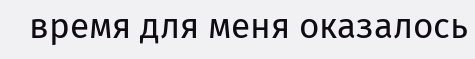время для меня оказалось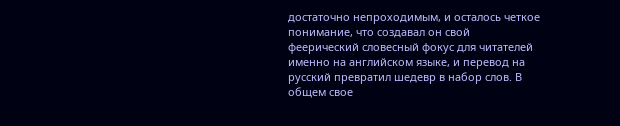достаточно непроходимым, и осталось четкое понимание, что создавал он свой феерический словесный фокус для читателей именно на английском языке, и перевод на русский превратил шедевр в набор слов. В общем свое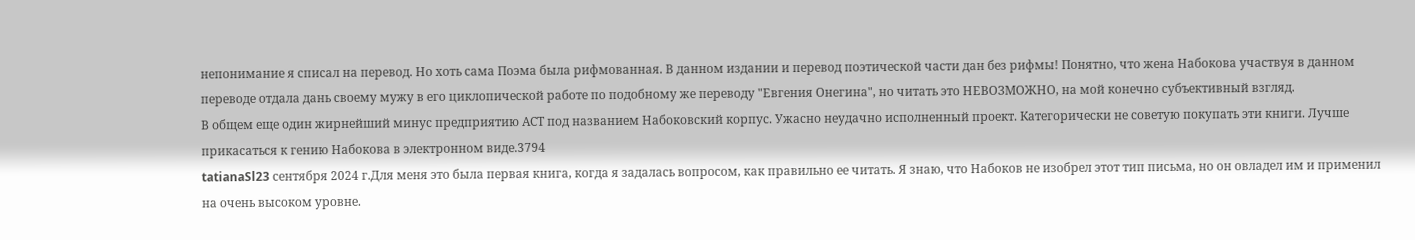непонимание я списал на перевод. Но хоть сама Поэма была рифмованная. В данном издании и перевод поэтической части дан без рифмы! Понятно, что жена Набокова участвуя в данном переводе отдала дань своему мужу в его циклопической работе по подобному же переводу "Евгения Онегина", но читать это НЕВОЗМОЖНО, на мой конечно субъективный взгляд.
В общем еще один жирнейший минус предприятию АСТ под названием Набоковский корпус. Ужасно неудачно исполненный проект. Категорически не советую покупать эти книги. Лучше прикасаться к гению Набокова в электронном виде.3794
tatianaSl23 сентября 2024 г.Для меня это была первая книга, когда я задалась вопросом, как правильно ее читать. Я знаю, что Набоков не изобрел этот тип письма, но он овладел им и применил на очень высоком уровне.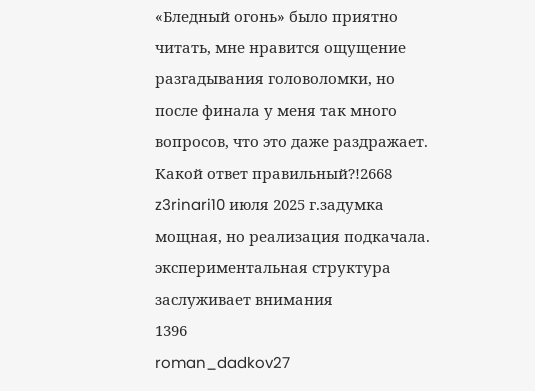«Бледный огонь» было приятно читать, мне нравится ощущение разгадывания головоломки, но после финала у меня так много вопросов, что это даже раздражает. Какой ответ правильный?!2668
z3rinari10 июля 2025 г.задумка мощная, но реализация подкачала. экспериментальная структура заслуживает внимания
1396
roman_dadkov27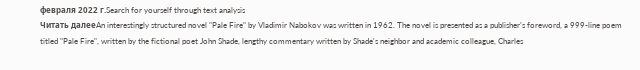февраля 2022 г.Search for yourself through text analysis
Читать далееAn interestingly structured novel "Pale Fire" by Vladimir Nabokov was written in 1962. The novel is presented as a publisher's foreword, a 999-line poem titled "Pale Fire", written by the fictional poet John Shade, lengthy commentary written by Shade's neighbor and academic colleague, Charles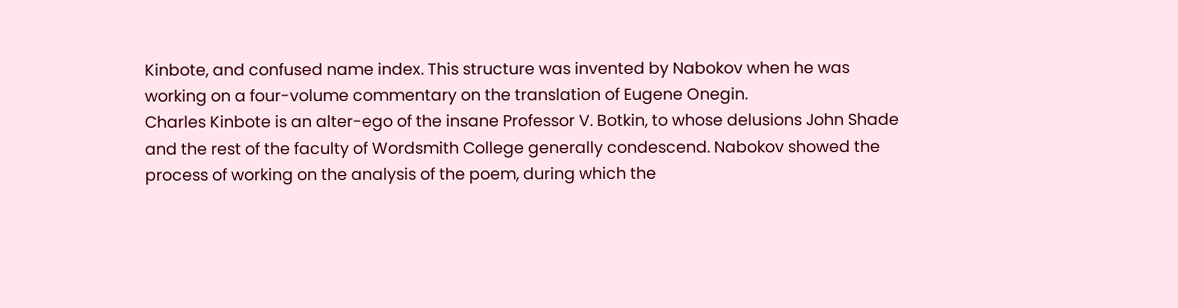Kinbote, and confused name index. This structure was invented by Nabokov when he was working on a four-volume commentary on the translation of Eugene Onegin.
Charles Kinbote is an alter-ego of the insane Professor V. Botkin, to whose delusions John Shade and the rest of the faculty of Wordsmith College generally condescend. Nabokov showed the process of working on the analysis of the poem, during which the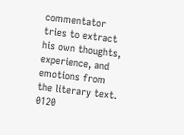commentator tries to extract his own thoughts, experience, and emotions from the literary text.
0120